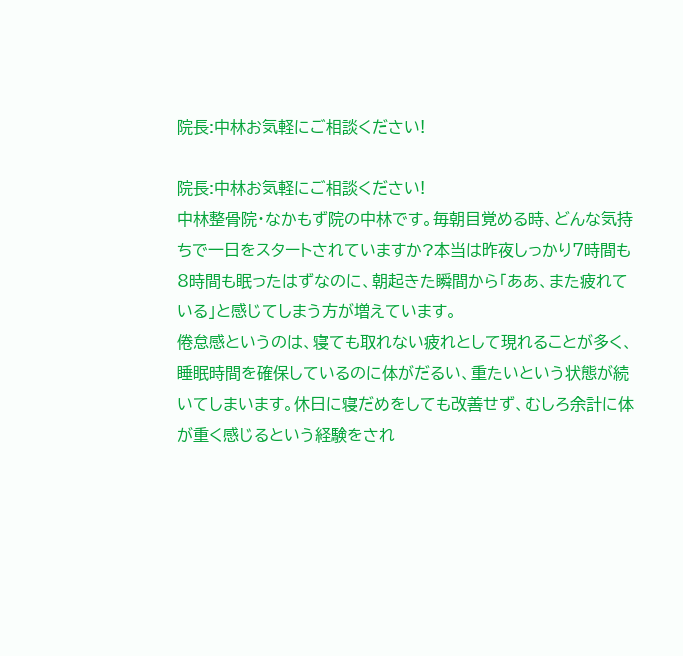院長:中林お気軽にご相談ください!

院長:中林お気軽にご相談ください!
中林整骨院・なかもず院の中林です。毎朝目覚める時、どんな気持ちで一日をスタートされていますか?本当は昨夜しっかり7時間も8時間も眠ったはずなのに、朝起きた瞬間から「ああ、また疲れている」と感じてしまう方が増えています。
倦怠感というのは、寝ても取れない疲れとして現れることが多く、睡眠時間を確保しているのに体がだるい、重たいという状態が続いてしまいます。休日に寝だめをしても改善せず、むしろ余計に体が重く感じるという経験をされ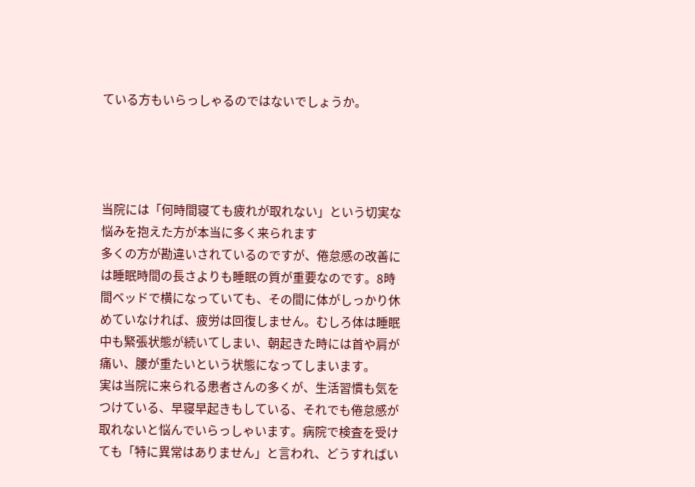ている方もいらっしゃるのではないでしょうか。




当院には「何時間寝ても疲れが取れない」という切実な悩みを抱えた方が本当に多く来られます
多くの方が勘違いされているのですが、倦怠感の改善には睡眠時間の長さよりも睡眠の質が重要なのです。8時間ベッドで横になっていても、その間に体がしっかり休めていなければ、疲労は回復しません。むしろ体は睡眠中も緊張状態が続いてしまい、朝起きた時には首や肩が痛い、腰が重たいという状態になってしまいます。
実は当院に来られる患者さんの多くが、生活習慣も気をつけている、早寝早起きもしている、それでも倦怠感が取れないと悩んでいらっしゃいます。病院で検査を受けても「特に異常はありません」と言われ、どうすればい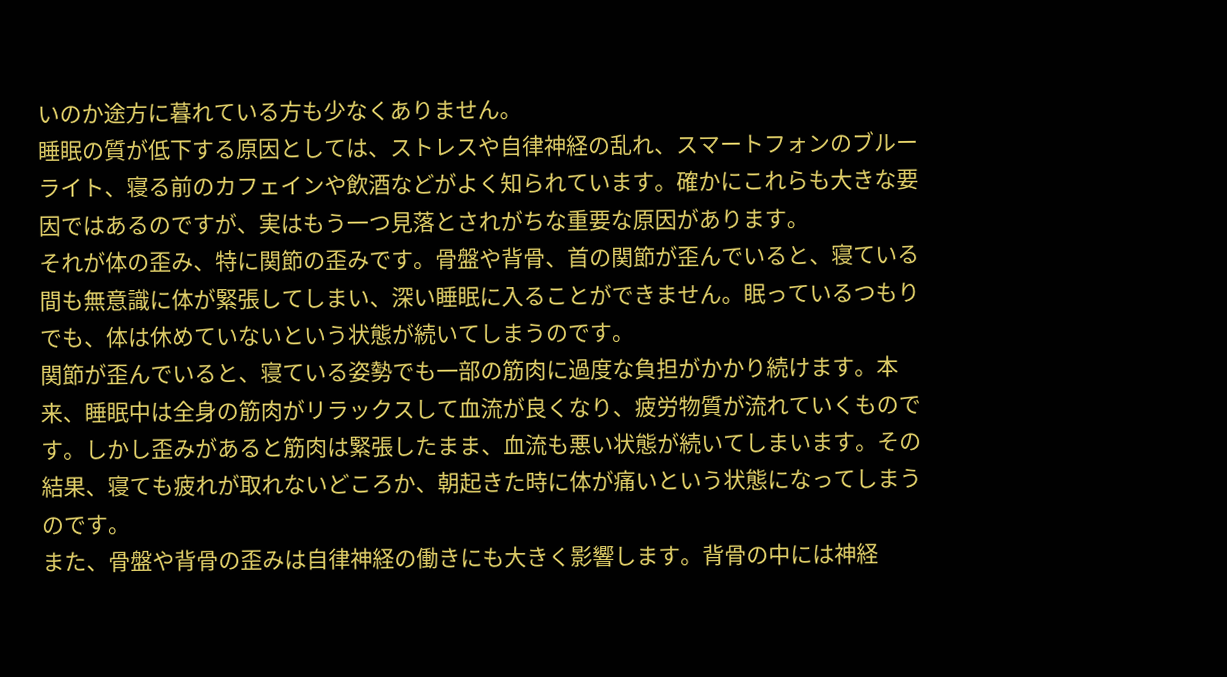いのか途方に暮れている方も少なくありません。
睡眠の質が低下する原因としては、ストレスや自律神経の乱れ、スマートフォンのブルーライト、寝る前のカフェインや飲酒などがよく知られています。確かにこれらも大きな要因ではあるのですが、実はもう一つ見落とされがちな重要な原因があります。
それが体の歪み、特に関節の歪みです。骨盤や背骨、首の関節が歪んでいると、寝ている間も無意識に体が緊張してしまい、深い睡眠に入ることができません。眠っているつもりでも、体は休めていないという状態が続いてしまうのです。
関節が歪んでいると、寝ている姿勢でも一部の筋肉に過度な負担がかかり続けます。本来、睡眠中は全身の筋肉がリラックスして血流が良くなり、疲労物質が流れていくものです。しかし歪みがあると筋肉は緊張したまま、血流も悪い状態が続いてしまいます。その結果、寝ても疲れが取れないどころか、朝起きた時に体が痛いという状態になってしまうのです。
また、骨盤や背骨の歪みは自律神経の働きにも大きく影響します。背骨の中には神経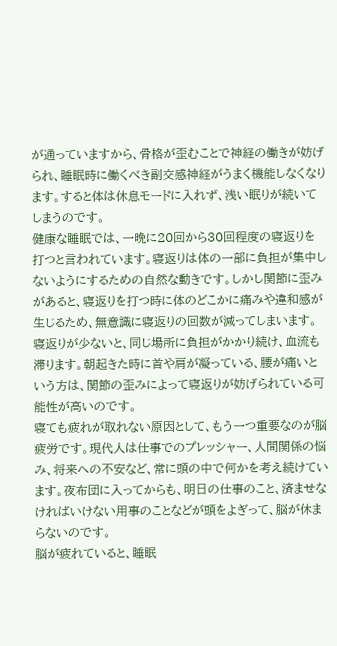が通っていますから、骨格が歪むことで神経の働きが妨げられ、睡眠時に働くべき副交感神経がうまく機能しなくなります。すると体は休息モードに入れず、浅い眠りが続いてしまうのです。
健康な睡眠では、一晩に20回から30回程度の寝返りを打つと言われています。寝返りは体の一部に負担が集中しないようにするための自然な動きです。しかし関節に歪みがあると、寝返りを打つ時に体のどこかに痛みや違和感が生じるため、無意識に寝返りの回数が減ってしまいます。
寝返りが少ないと、同じ場所に負担がかかり続け、血流も滞ります。朝起きた時に首や肩が凝っている、腰が痛いという方は、関節の歪みによって寝返りが妨げられている可能性が高いのです。
寝ても疲れが取れない原因として、もう一つ重要なのが脳疲労です。現代人は仕事でのプレッシャー、人間関係の悩み、将来への不安など、常に頭の中で何かを考え続けています。夜布団に入ってからも、明日の仕事のこと、済ませなければいけない用事のことなどが頭をよぎって、脳が休まらないのです。
脳が疲れていると、睡眠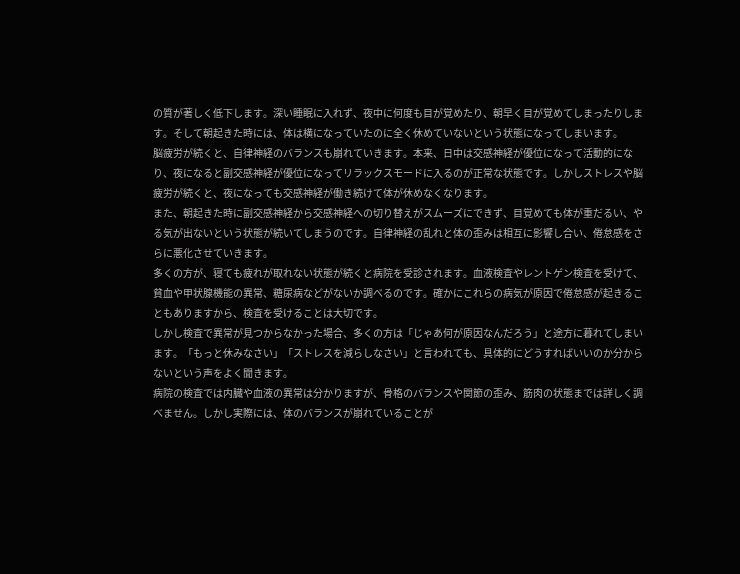の質が著しく低下します。深い睡眠に入れず、夜中に何度も目が覚めたり、朝早く目が覚めてしまったりします。そして朝起きた時には、体は横になっていたのに全く休めていないという状態になってしまいます。
脳疲労が続くと、自律神経のバランスも崩れていきます。本来、日中は交感神経が優位になって活動的になり、夜になると副交感神経が優位になってリラックスモードに入るのが正常な状態です。しかしストレスや脳疲労が続くと、夜になっても交感神経が働き続けて体が休めなくなります。
また、朝起きた時に副交感神経から交感神経への切り替えがスムーズにできず、目覚めても体が重だるい、やる気が出ないという状態が続いてしまうのです。自律神経の乱れと体の歪みは相互に影響し合い、倦怠感をさらに悪化させていきます。
多くの方が、寝ても疲れが取れない状態が続くと病院を受診されます。血液検査やレントゲン検査を受けて、貧血や甲状腺機能の異常、糖尿病などがないか調べるのです。確かにこれらの病気が原因で倦怠感が起きることもありますから、検査を受けることは大切です。
しかし検査で異常が見つからなかった場合、多くの方は「じゃあ何が原因なんだろう」と途方に暮れてしまいます。「もっと休みなさい」「ストレスを減らしなさい」と言われても、具体的にどうすればいいのか分からないという声をよく聞きます。
病院の検査では内臓や血液の異常は分かりますが、骨格のバランスや関節の歪み、筋肉の状態までは詳しく調べません。しかし実際には、体のバランスが崩れていることが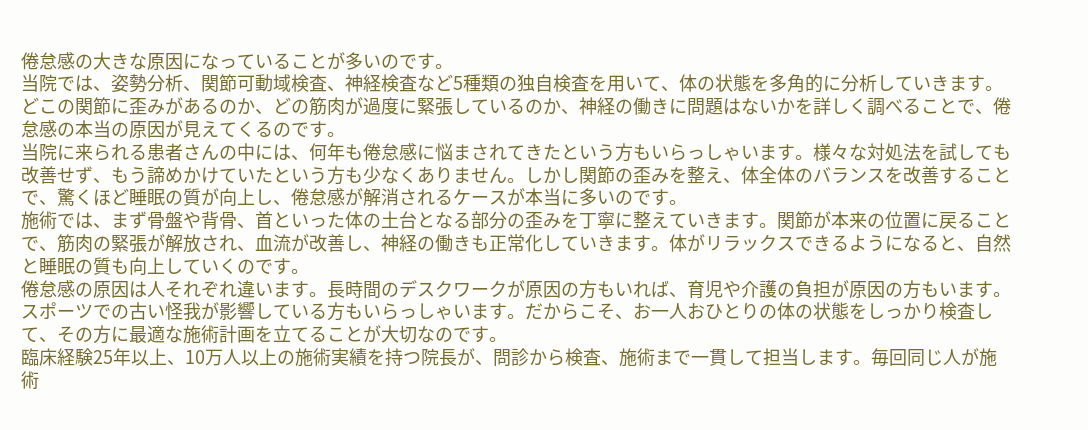倦怠感の大きな原因になっていることが多いのです。
当院では、姿勢分析、関節可動域検査、神経検査など5種類の独自検査を用いて、体の状態を多角的に分析していきます。どこの関節に歪みがあるのか、どの筋肉が過度に緊張しているのか、神経の働きに問題はないかを詳しく調べることで、倦怠感の本当の原因が見えてくるのです。
当院に来られる患者さんの中には、何年も倦怠感に悩まされてきたという方もいらっしゃいます。様々な対処法を試しても改善せず、もう諦めかけていたという方も少なくありません。しかし関節の歪みを整え、体全体のバランスを改善することで、驚くほど睡眠の質が向上し、倦怠感が解消されるケースが本当に多いのです。
施術では、まず骨盤や背骨、首といった体の土台となる部分の歪みを丁寧に整えていきます。関節が本来の位置に戻ることで、筋肉の緊張が解放され、血流が改善し、神経の働きも正常化していきます。体がリラックスできるようになると、自然と睡眠の質も向上していくのです。
倦怠感の原因は人それぞれ違います。長時間のデスクワークが原因の方もいれば、育児や介護の負担が原因の方もいます。スポーツでの古い怪我が影響している方もいらっしゃいます。だからこそ、お一人おひとりの体の状態をしっかり検査して、その方に最適な施術計画を立てることが大切なのです。
臨床経験25年以上、10万人以上の施術実績を持つ院長が、問診から検査、施術まで一貫して担当します。毎回同じ人が施術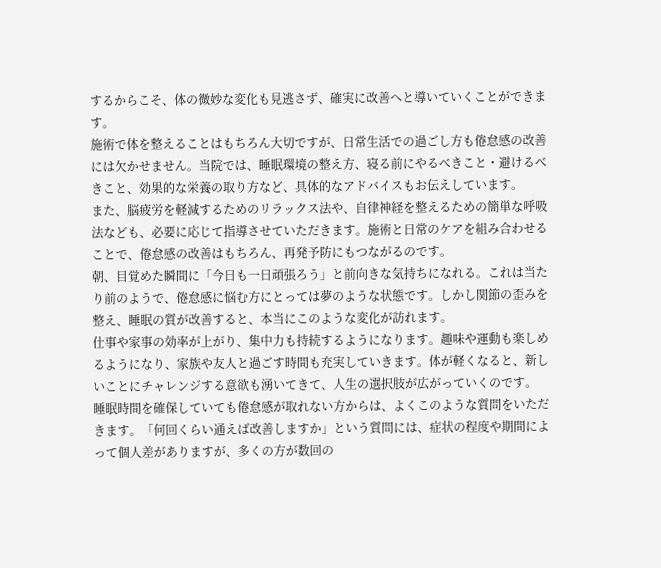するからこそ、体の微妙な変化も見逃さず、確実に改善へと導いていくことができます。
施術で体を整えることはもちろん大切ですが、日常生活での過ごし方も倦怠感の改善には欠かせません。当院では、睡眠環境の整え方、寝る前にやるべきこと・避けるべきこと、効果的な栄養の取り方など、具体的なアドバイスもお伝えしています。
また、脳疲労を軽減するためのリラックス法や、自律神経を整えるための簡単な呼吸法なども、必要に応じて指導させていただきます。施術と日常のケアを組み合わせることで、倦怠感の改善はもちろん、再発予防にもつながるのです。
朝、目覚めた瞬間に「今日も一日頑張ろう」と前向きな気持ちになれる。これは当たり前のようで、倦怠感に悩む方にとっては夢のような状態です。しかし関節の歪みを整え、睡眠の質が改善すると、本当にこのような変化が訪れます。
仕事や家事の効率が上がり、集中力も持続するようになります。趣味や運動も楽しめるようになり、家族や友人と過ごす時間も充実していきます。体が軽くなると、新しいことにチャレンジする意欲も湧いてきて、人生の選択肢が広がっていくのです。
睡眠時間を確保していても倦怠感が取れない方からは、よくこのような質問をいただきます。「何回くらい通えば改善しますか」という質問には、症状の程度や期間によって個人差がありますが、多くの方が数回の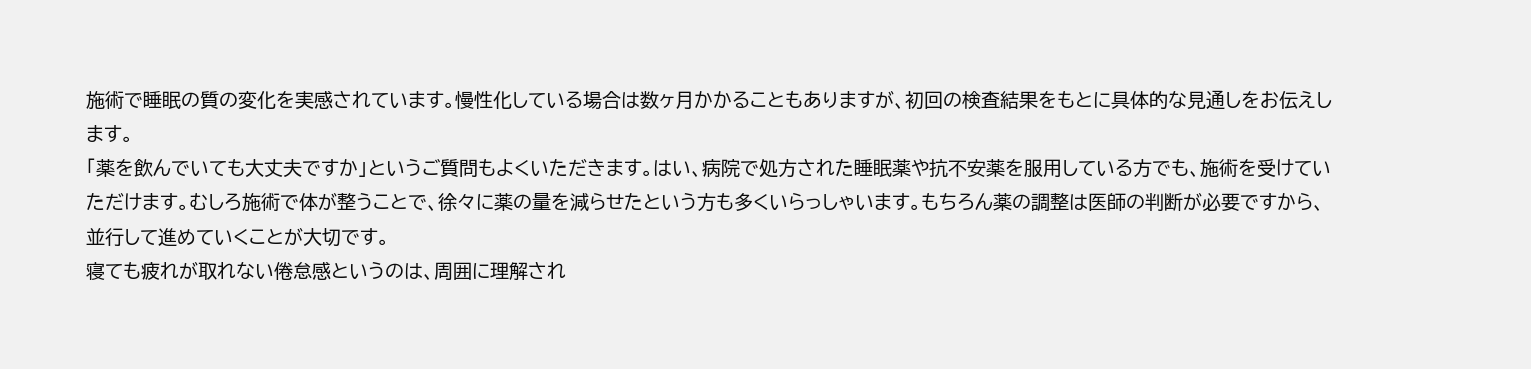施術で睡眠の質の変化を実感されています。慢性化している場合は数ヶ月かかることもありますが、初回の検査結果をもとに具体的な見通しをお伝えします。
「薬を飲んでいても大丈夫ですか」というご質問もよくいただきます。はい、病院で処方された睡眠薬や抗不安薬を服用している方でも、施術を受けていただけます。むしろ施術で体が整うことで、徐々に薬の量を減らせたという方も多くいらっしゃいます。もちろん薬の調整は医師の判断が必要ですから、並行して進めていくことが大切です。
寝ても疲れが取れない倦怠感というのは、周囲に理解され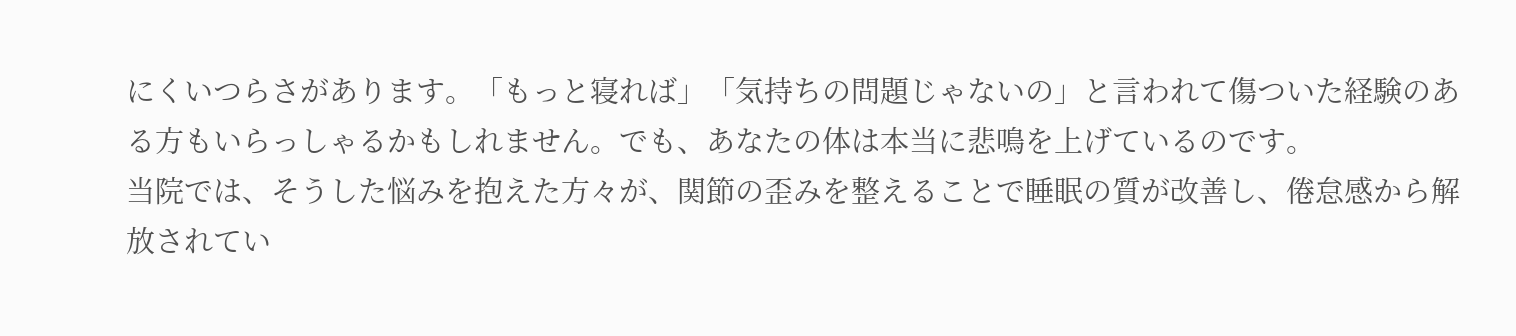にくいつらさがあります。「もっと寝れば」「気持ちの問題じゃないの」と言われて傷ついた経験のある方もいらっしゃるかもしれません。でも、あなたの体は本当に悲鳴を上げているのです。
当院では、そうした悩みを抱えた方々が、関節の歪みを整えることで睡眠の質が改善し、倦怠感から解放されてい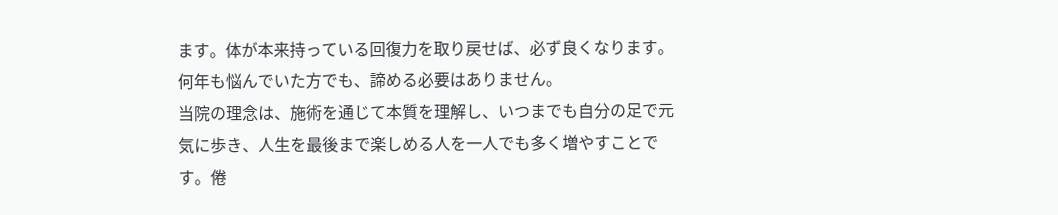ます。体が本来持っている回復力を取り戻せば、必ず良くなります。何年も悩んでいた方でも、諦める必要はありません。
当院の理念は、施術を通じて本質を理解し、いつまでも自分の足で元気に歩き、人生を最後まで楽しめる人を一人でも多く増やすことです。倦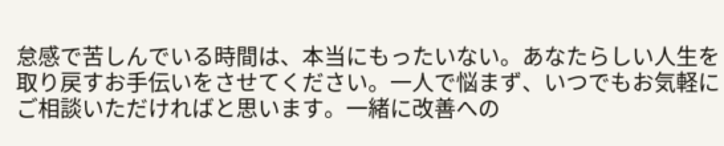怠感で苦しんでいる時間は、本当にもったいない。あなたらしい人生を取り戻すお手伝いをさせてください。一人で悩まず、いつでもお気軽にご相談いただければと思います。一緒に改善への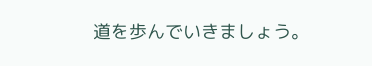道を歩んでいきましょう。